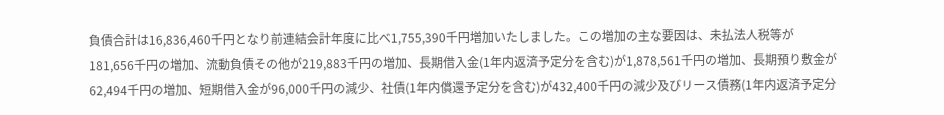負債合計は16,836,460千円となり前連結会計年度に比べ1,755,390千円増加いたしました。この増加の主な要因は、未払法人税等が181,656千円の増加、流動負債その他が219,883千円の増加、長期借入金(1年内返済予定分を含む)が1,878,561千円の増加、長期預り敷金が62,494千円の増加、短期借入金が96,000千円の減少、社債(1年内償還予定分を含む)が432,400千円の減少及びリース債務(1年内返済予定分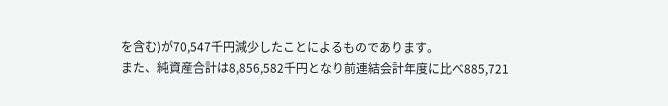を含む)が70,547千円減少したことによるものであります。
また、純資産合計は8,856,582千円となり前連結会計年度に比べ885,721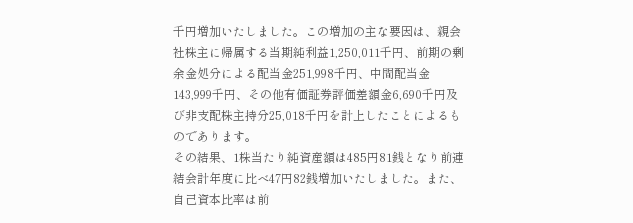千円増加いたしました。この増加の主な要因は、親会社株主に帰属する当期純利益1,250,011千円、前期の剰余金処分による配当金251,998千円、中間配当金143,999千円、その他有価証券評価差額金6,690千円及び非支配株主持分25,018千円を計上したことによるものであります。
その結果、1株当たり純資産額は485円81銭となり前連結会計年度に比べ47円82銭増加いたしました。また、自己資本比率は前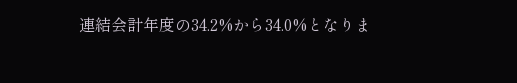連結会計年度の34.2%から34.0%となりま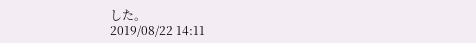した。
2019/08/22 14:11